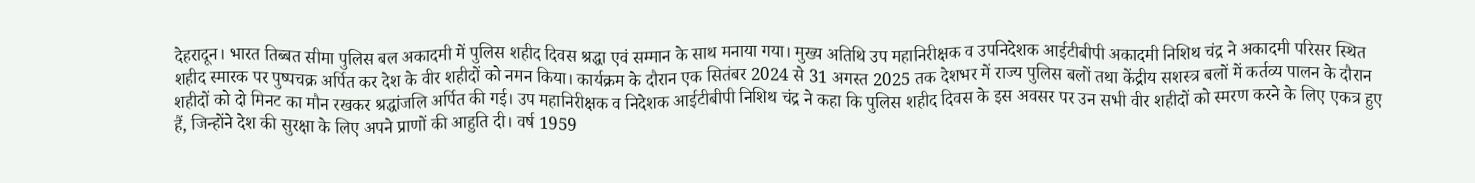देहरादून। भारत तिब्बत सीमा पुलिस बल अकादमी में पुलिस शहीद दिवस श्रद्धा एवं सम्मान के साथ मनाया गया। मुख्य अतिथि उप महानिरीक्षक व उपनिदेशक आईटीबीपी अकादमी निशिथ चंद्र ने अकादमी परिसर स्थित शहीद स्मारक पर पुष्पचक्र अर्पित कर देश के वीर शहीदों को नमन किया। कार्यक्रम के दौरान एक सितंबर 2024 से 31 अगस्त 2025 तक देशभर में राज्य पुलिस बलों तथा केंद्रीय सशस्त्र बलों में कर्तव्य पालन के दौरान शहीदों को दो मिनट का मौन रखकर श्रद्धांजलि अर्पित की गई। उप महानिरीक्षक व निदेशक आईटीबीपी निशिथ चंद्र ने कहा कि पुलिस शहीद दिवस के इस अवसर पर उन सभी वीर शहीदों को स्मरण करने के लिए एकत्र हुए हैं, जिन्होंने देश की सुरक्षा के लिए अपने प्राणों की आहुति दी। वर्ष 1959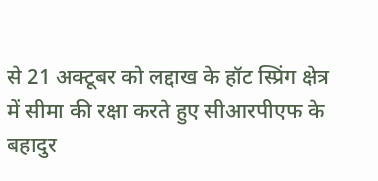से 21 अक्टूबर को लद्दाख के हॉट स्प्रिंग क्षेत्र में सीमा की रक्षा करते हुए सीआरपीएफ के बहादुर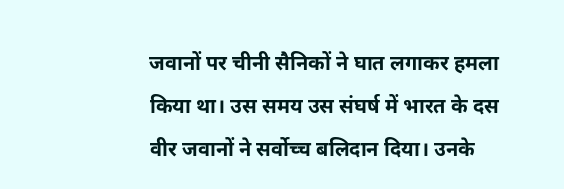जवानों पर चीनी सैनिकों ने घात लगाकर हमला किया था। उस समय उस संघर्ष में भारत के दस वीर जवानों ने सर्वोच्च बलिदान दिया। उनके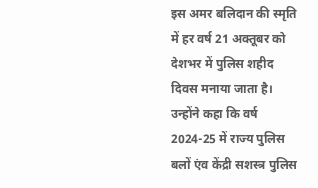इस अमर बलिदान की स्मृति में हर वर्ष 21 अक्तूबर को देशभर में पुलिस शहीद दिवस मनाया जाता है। उन्होंने कहा कि वर्ष 2024-25 में राज्य पुलिस बलों एंव केंद्री सशस्त्र पुलिस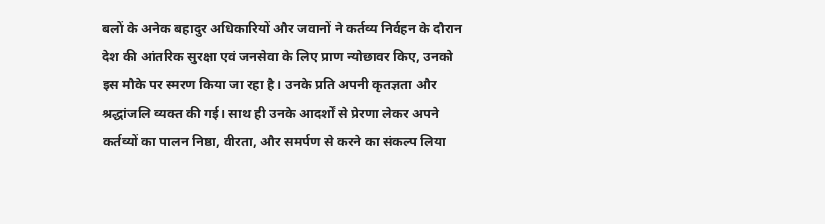बलों के अनेक बहादुर अधिकारियों और जवानों ने कर्तव्य निर्वहन के दौरान देश की आंतरिक सुरक्षा एवं जनसेवा के लिए प्राण न्योछावर किए, उनको इस मौके पर स्मरण किया जा रहा है। उनके प्रति अपनी कृतज्ञता और श्रद्धांजलि व्यक्त की गई। साथ ही उनके आदर्शों से प्रेरणा लेकर अपने कर्तव्यों का पालन निष्ठा, वीरता, और समर्पण से करने का संकल्प लिया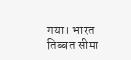गया। भारत तिब्बत सीमा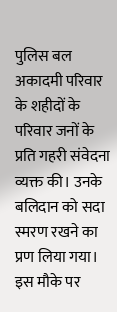पुलिस बल अकादमी परिवार के शहीदों के परिवार जनों के प्रति गहरी संवेदना व्यक्त की। उनके बलिदान को सदा स्मरण रखने का प्रण लिया गया। इस मौके पर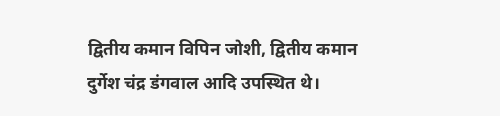द्वितीय कमान विपिन जोशी, द्वितीय कमान दुर्गेश चंद्र डंगवाल आदि उपस्थित थे।